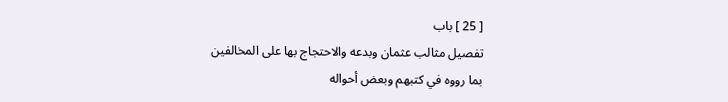[ 25 ] باب
تفصيل مثالب عثمان وبدعه والاحتجاج بها على المخالفين
بما رووه في كتبهم وبعض أحواله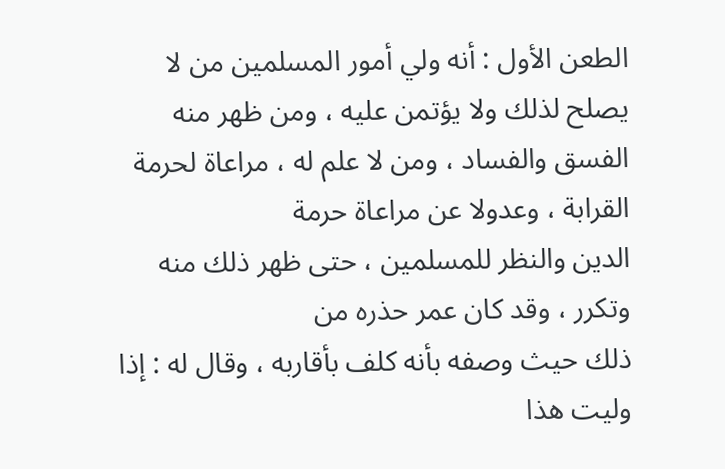الطعن الأول : أنه ولي أمور المسلمين من لا يصلح لذلك ولا يؤتمن عليه ، ومن ظهر منه
الفسق والفساد ، ومن لا علم له ، مراعاة لحرمة القرابة ، وعدولا عن مراعاة حرمة
الدين والنظر للمسلمين ، حتى ظهر ذلك منه وتكرر ، وقد كان عمر حذره من
ذلك حيث وصفه بأنه كلف بأقاربه ، وقال له : إذا وليت هذا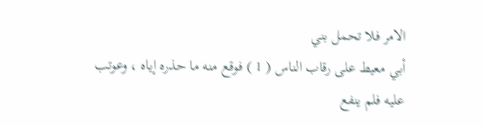الامر فلا تحمل بني
أبي معيط على رقاب الناس ( 1 ) فوقع منه ما حذره إياه ، وعوتب عليه فلم ينفع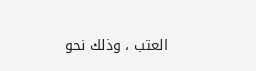العتب ، وذلك نحو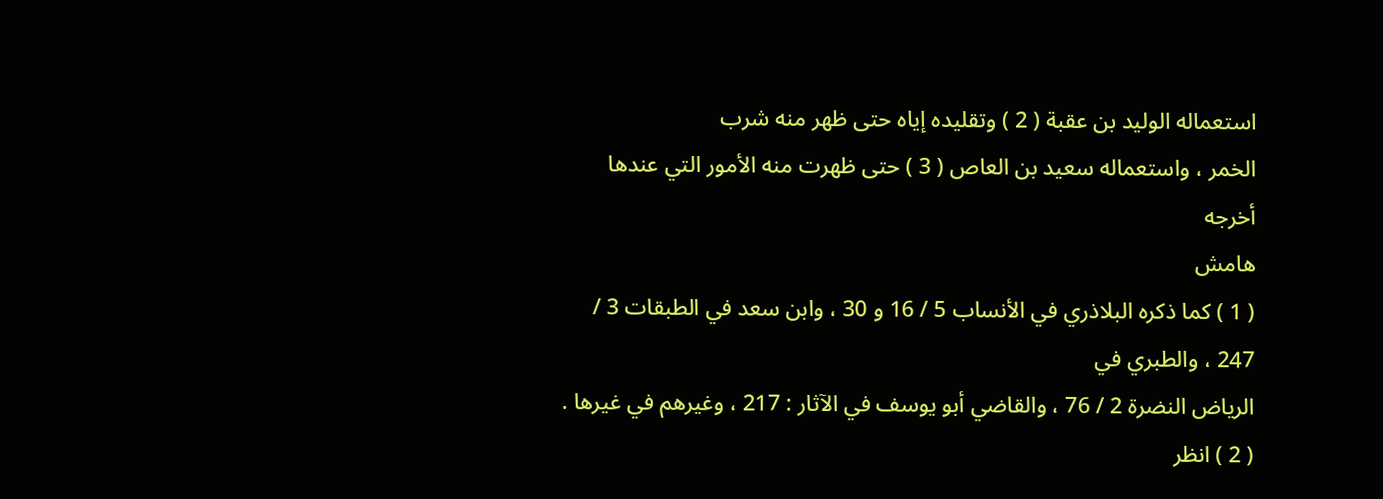استعماله الوليد بن عقبة ( 2 ) وتقليده إياه حتى ظهر منه شرب
الخمر ، واستعماله سعيد بن العاص ( 3 ) حتى ظهرت منه الأمور التي عندها أخرجه
هامش
( 1 ) كما ذكره البلاذري في الأنساب 5 / 16 و 30 ، وابن سعد في الطبقات 3 / 247 ، والطبري في
الرياض النضرة 2 / 76 ، والقاضي أبو يوسف في الآثار : 217 ، وغيرهم في غيرها .
( 2 ) انظر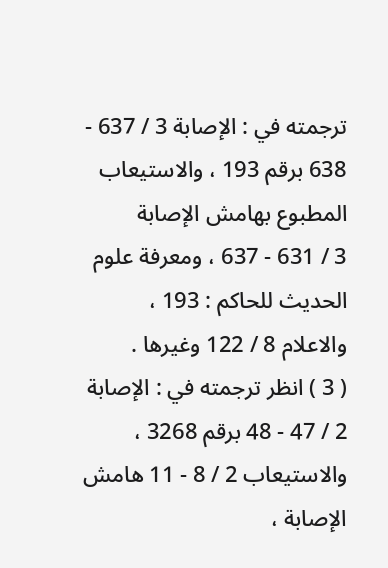ترجمته في : الإصابة 3 / 637 - 638 برقم 193 ، والاستيعاب المطبوع بهامش الإصابة
3 / 631 - 637 ، ومعرفة علوم الحديث للحاكم : 193 ، والاعلام 8 / 122 وغيرها .
( 3 ) انظر ترجمته في : الإصابة 2 / 47 - 48 برقم 3268 ، والاستيعاب 2 / 8 - 11 هامش الإصابة ،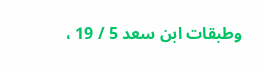وطبقات ابن سعد 5 / 19 ،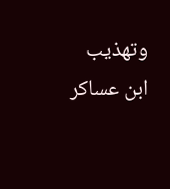وتهذيب ابن عساكر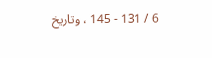6 / 131 - 145 ، وتاريخ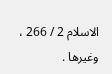الاسلام 2 / 266 ، وغيرها .